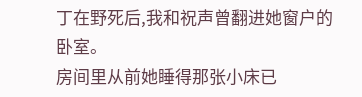丁在野死后,我和祝声曾翻进她窗户的卧室。
房间里从前她睡得那张小床已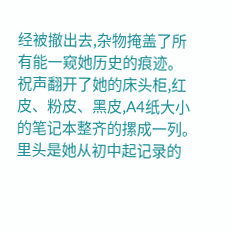经被撤出去,杂物掩盖了所有能一窥她历史的痕迹。
祝声翻开了她的床头柜,红皮、粉皮、黑皮,A4纸大小的笔记本整齐的摞成一列。
里头是她从初中起记录的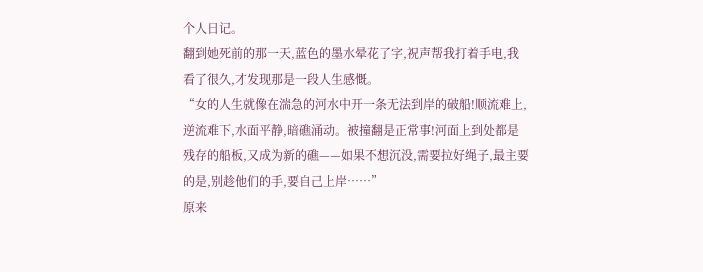个人日记。
翻到她死前的那一天,蓝色的墨水晕花了字,祝声帮我打着手电,我看了很久,才发现那是一段人生感慨。
“女的人生就像在湍急的河水中开一条无法到岸的破船!顺流难上,逆流难下,水面平静,暗礁涌动。被撞翻是正常事!河面上到处都是残存的船板,又成为新的礁——如果不想沉没,需要拉好绳子,最主要的是,别趁他们的手,要自己上岸……”
原来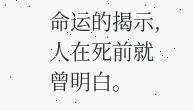命运的揭示,人在死前就曾明白。